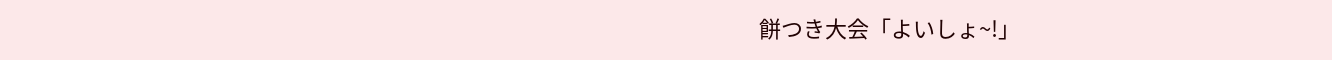餅つき大会「よいしょ~!」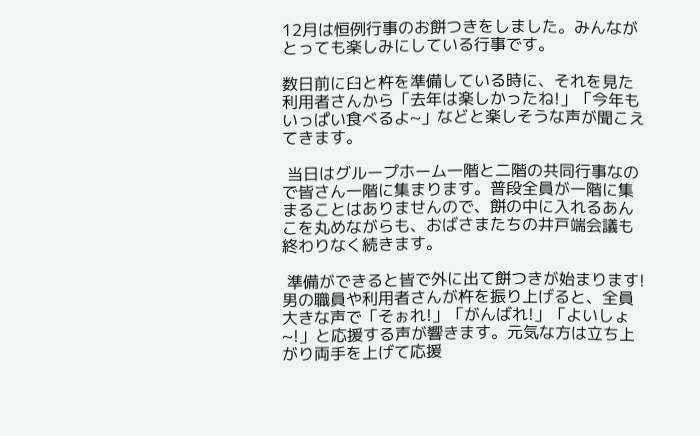12月は恒例行事のお餅つきをしました。みんながとっても楽しみにしている行事です。

数日前に臼と杵を準備している時に、それを見た利用者さんから「去年は楽しかったね!」「今年もいっぱい食べるよ~」などと楽しそうな声が聞こえてきます。

 当日はグループホーム一階と二階の共同行事なので皆さん一階に集まります。普段全員が一階に集まることはありませんので、餅の中に入れるあんこを丸めながらも、おばさまたちの井戸端会議も終わりなく続きます。

 準備ができると皆で外に出て餅つきが始まります!男の職員や利用者さんが杵を振り上げると、全員大きな声で「そぉれ!」「がんばれ!」「よいしょ~!」と応援する声が響きます。元気な方は立ち上がり両手を上げて応援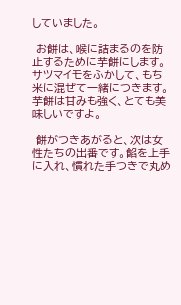していました。

 お餅は、喉に詰まるのを防止するために芋餅にします。サツマイモをふかして、もち米に混ぜて一緒につきます。芋餅は甘みも強く、とても美味しいですよ。

 餅がつきあがると、次は女性たちの出番です。餡を上手に入れ、慣れた手つきで丸め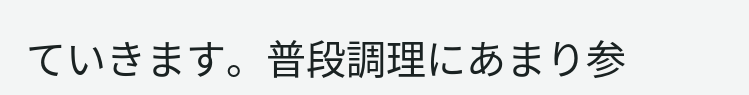ていきます。普段調理にあまり参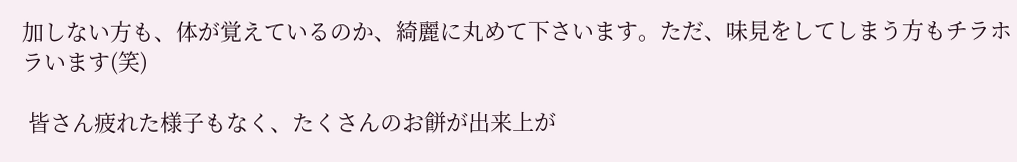加しない方も、体が覚えているのか、綺麗に丸めて下さいます。ただ、味見をしてしまう方もチラホラいます(笑)

 皆さん疲れた様子もなく、たくさんのお餅が出来上が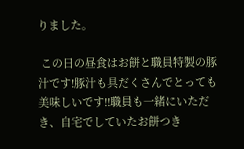りました。

 この日の昼食はお餅と職員特製の豚汁です!豚汁も具だくさんでとっても美味しいです!!職員も一緒にいただき、自宅でしていたお餅つき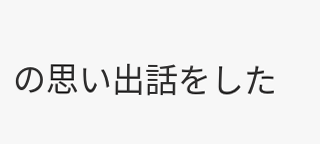の思い出話をした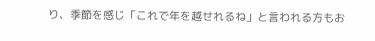り、季節を感じ「これで年を越せれるね」と言われる方もお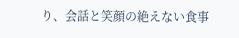り、会話と笑顔の絶えない食事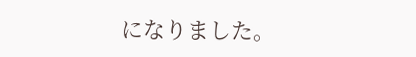になりました。